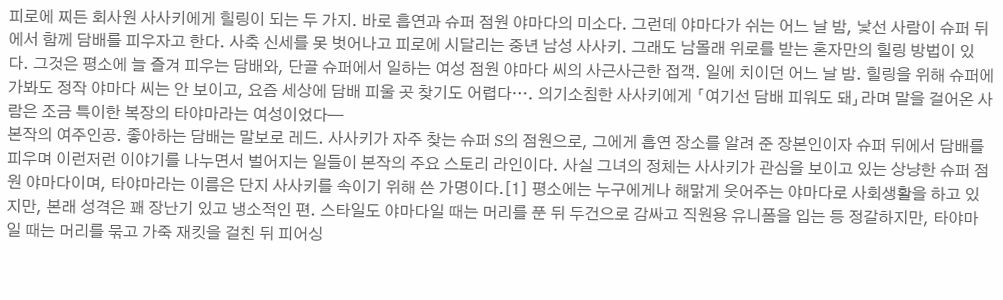피로에 찌든 회사원 사사키에게 힐링이 되는 두 가지. 바로 흡연과 슈퍼 점원 야마다의 미소다. 그런데 야마다가 쉬는 어느 날 밤, 낯선 사람이 슈퍼 뒤에서 함께 담배를 피우자고 한다. 사축 신세를 못 벗어나고 피로에 시달리는 중년 남성 사사키. 그래도 남몰래 위로를 받는 혼자만의 힐링 방법이 있다. 그것은 평소에 늘 즐겨 피우는 담배와, 단골 슈퍼에서 일하는 여성 점원 야마다 씨의 사근사근한 접객. 일에 치이던 어느 날 밤. 힐링을 위해 슈퍼에 가봐도 정작 야마다 씨는 안 보이고, 요즘 세상에 담배 피울 곳 찾기도 어렵다…. 의기소침한 사사키에게 「여기선 담배 피워도 돼」라며 말을 걸어온 사람은 조금 특이한 복장의 타야마라는 여성이었다─
본작의 여주인공. 좋아하는 담배는 말보로 레드. 사사키가 자주 찾는 슈퍼 S의 점원으로, 그에게 흡연 장소를 알려 준 장본인이자 슈퍼 뒤에서 담배를 피우며 이런저런 이야기를 나누면서 벌어지는 일들이 본작의 주요 스토리 라인이다. 사실 그녀의 정체는 사사키가 관심을 보이고 있는 상냥한 슈퍼 점원 야마다이며, 타야마라는 이름은 단지 사사키를 속이기 위해 쓴 가명이다.[1] 평소에는 누구에게나 해맑게 웃어주는 야마다로 사회생활을 하고 있지만, 본래 성격은 꽤 장난기 있고 냉소적인 편. 스타일도 야마다일 때는 머리를 푼 뒤 두건으로 감싸고 직원용 유니폼을 입는 등 정갈하지만, 타야마일 때는 머리를 묶고 가죽 재킷을 걸친 뒤 피어싱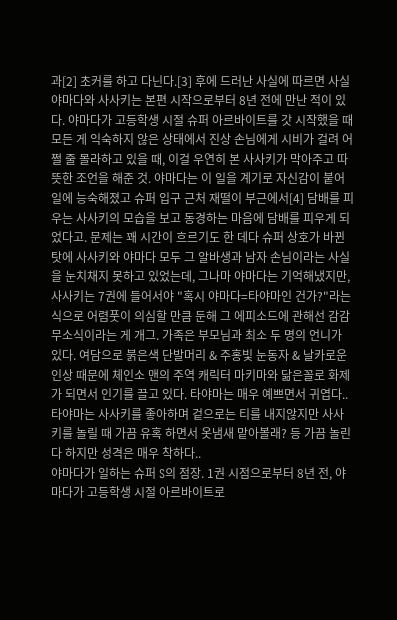과[2] 초커를 하고 다닌다.[3] 후에 드러난 사실에 따르면 사실 야마다와 사사키는 본편 시작으로부터 8년 전에 만난 적이 있다. 야마다가 고등학생 시절 슈퍼 아르바이트를 갓 시작했을 때 모든 게 익숙하지 않은 상태에서 진상 손님에게 시비가 걸려 어쩔 줄 몰라하고 있을 때, 이걸 우연히 본 사사키가 막아주고 따뜻한 조언을 해준 것. 야마다는 이 일을 계기로 자신감이 붙어 일에 능숙해졌고 슈퍼 입구 근처 재떨이 부근에서[4] 담배를 피우는 사사키의 모습을 보고 동경하는 마음에 담배를 피우게 되었다고. 문제는 꽤 시간이 흐르기도 한 데다 슈퍼 상호가 바뀐 탓에 사사키와 야마다 모두 그 알바생과 남자 손님이라는 사실을 눈치채지 못하고 있었는데, 그나마 야마다는 기억해냈지만, 사사키는 7권에 들어서야 "혹시 야마다=타야마인 건가?"라는 식으로 어렴풋이 의심할 만큼 둔해 그 에피소드에 관해선 감감무소식이라는 게 개그. 가족은 부모님과 최소 두 명의 언니가 있다. 여담으로 붉은색 단발머리 & 주홍빛 눈동자 & 날카로운 인상 때문에 체인소 맨의 주역 캐릭터 마키마와 닮은꼴로 화제가 되면서 인기를 끌고 있다. 타야마는 매우 예쁘면서 귀엽다.. 타야마는 사사키를 좋아하며 겉으로는 티를 내지않지만 사사키를 놀릴 때 가끔 유혹 하면서 옷냄새 맡아볼래? 등 가끔 놀린다 하지만 성격은 매우 착하다..
야마다가 일하는 슈퍼 S의 점장. 1권 시점으로부터 8년 전, 야마다가 고등학생 시절 아르바이트로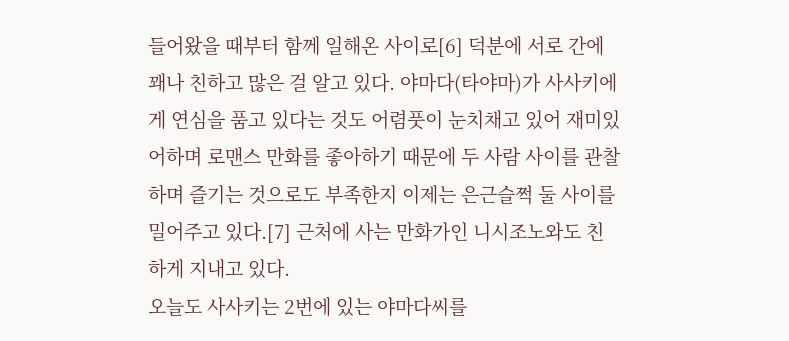들어왔을 때부터 함께 일해온 사이로[6] 덕분에 서로 간에 꽤나 친하고 많은 걸 알고 있다. 야마다(타야마)가 사사키에게 연심을 품고 있다는 것도 어렴풋이 눈치채고 있어 재미있어하며 로맨스 만화를 좋아하기 때문에 두 사람 사이를 관찰하며 즐기는 것으로도 부족한지 이제는 은근슬쩍 둘 사이를 밀어주고 있다.[7] 근처에 사는 만화가인 니시조노와도 친하게 지내고 있다.
오늘도 사사키는 2번에 있는 야마다씨를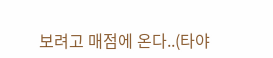보려고 매점에 온다..(타야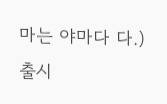마는 야마다 다.)
출시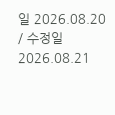일 2026.08.20 / 수정일 2026.08.21